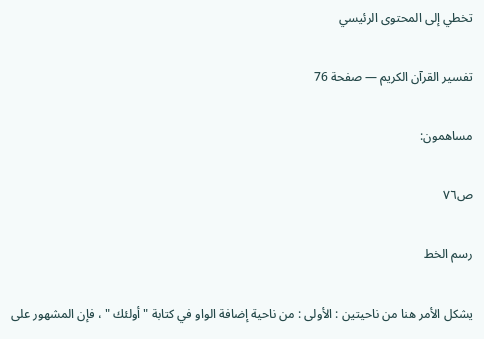تخطي إلى المحتوى الرئيسي

تفسير القرآن الكريم — صفحة 76

مساهمون:

ص٧٦

رسم الخط

يشكل الأمر هنا من ناحيتين : الأولى : من ناحية إضافة الواو في كتابة " أولئك " ، فإن المشهور على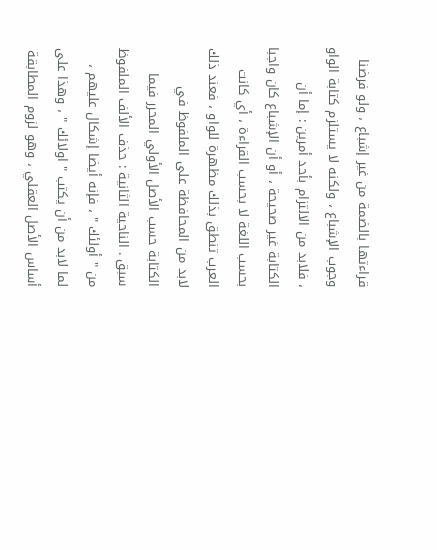قراءتها بالضمة من غير إشباع ، ولو فرضنا وجوب الإشباع ، ولكنه لا يستلزم كتابة الواو ، فلابد من الالتزام بأحد أمرين : إما أن الكتابة غير صحيحة ، أو أن الإشباع كان واجبا بحسب اللغة لا بحسب القراءة ، أي كانت العرب تنطق بذلك مظهرة للواو ، فعند ذلك لابد من المحافظة على الملفوظ في الكتابة حسب الأصل الأولي المحرر فيما سبق . الناحية الثانية : حذف الألف الملفوظ من " أولئك " ، فإنه أيضا إشكال عليهم ، لما لابد من أن يكتب " اولائك " ، وهذا على أساس الأصل العقلي ، وهو لزوم المطابقة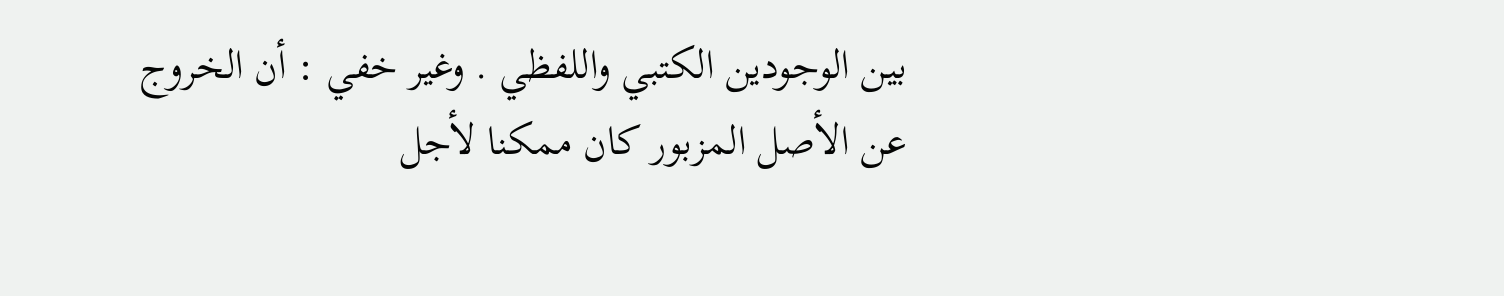بين الوجودين الكتبي واللفظي . وغير خفي : أن الخروج عن الأصل المزبور كان ممكنا لأجل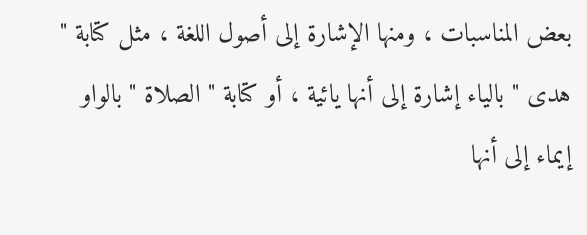بعض المناسبات ، ومنها الإشارة إلى أصول اللغة ، مثل كتابة " هدى " بالياء إشارة إلى أنها يائية ، أو كتابة " الصلاة " بالواو إيماء إلى أنها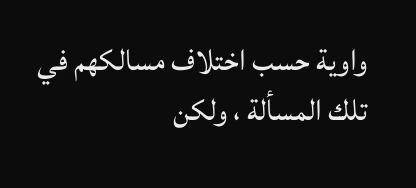واوية حسب اختلاف مسالكهم في تلك المسألة ، ولكن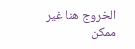الخروج هنا غير ممكن